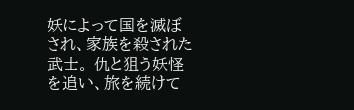妖によって国を滅ぼされ、家族を殺された武士。 仇と狙う妖怪を追い、旅を続けて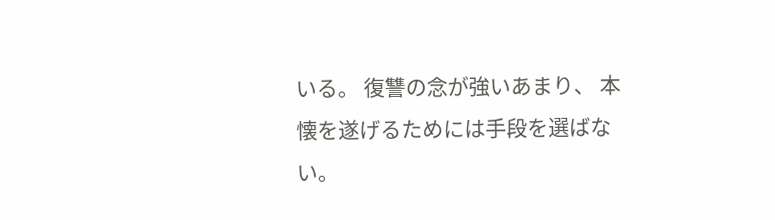いる。 復讐の念が強いあまり、 本懐を遂げるためには手段を選ばない。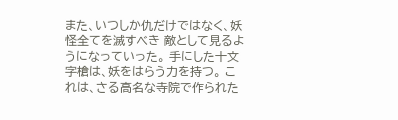また、いつしか仇だけではなく、妖怪全てを滅すべき 敵として見るようになっていった。 手にした十文字槍は、妖をはらう力を持つ。 これは、さる高名な寺院で作られた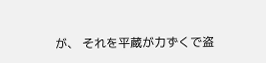が、 それを平蔵が力ずくで盗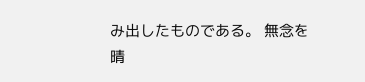み出したものである。 無念を晴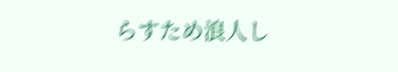らすため浪人し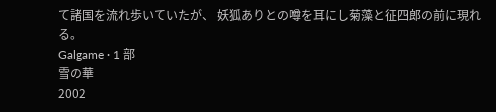て諸国を流れ歩いていたが、 妖狐ありとの噂を耳にし菊藻と征四郎の前に現れる。
Galgame · 1 部
雪の華
2002